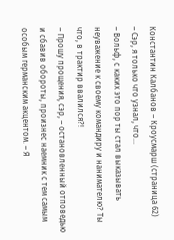Константин Калбанов – Кроусмарш (страница 62)
– Сэр, я только что узнал, что…
– Вольф, с каких это пор ты стал выказывать неуважение к своему командиру и нанимателю? Ты что, в трактир ввалился?!
– Прошу прощения, сэр, – остановленный отповедью и сбавив обороты, произнес наемник с тем самым особым германским акцентом. – Я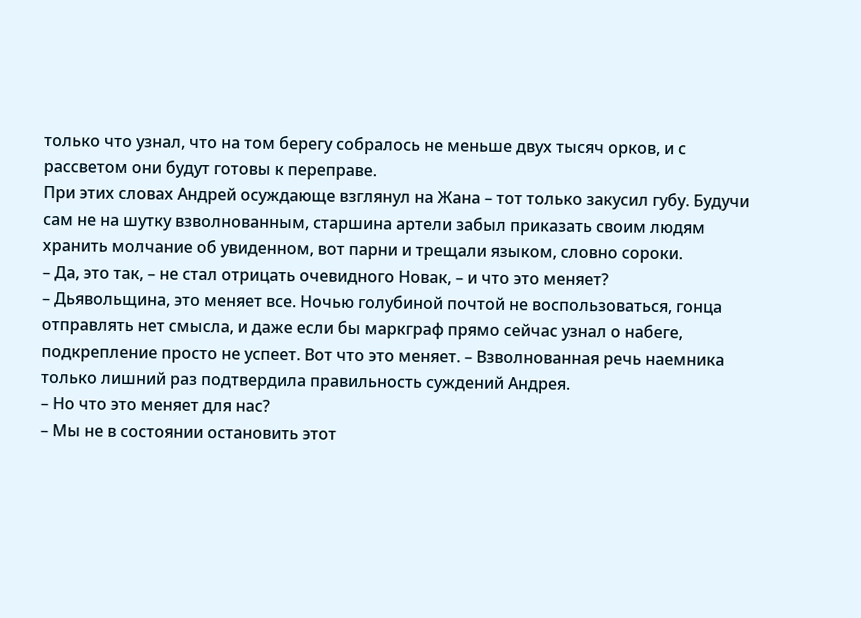только что узнал, что на том берегу собралось не меньше двух тысяч орков, и с рассветом они будут готовы к переправе.
При этих словах Андрей осуждающе взглянул на Жана – тот только закусил губу. Будучи сам не на шутку взволнованным, старшина артели забыл приказать своим людям хранить молчание об увиденном, вот парни и трещали языком, словно сороки.
– Да, это так, – не стал отрицать очевидного Новак, – и что это меняет?
– Дьявольщина, это меняет все. Ночью голубиной почтой не воспользоваться, гонца отправлять нет смысла, и даже если бы маркграф прямо сейчас узнал о набеге, подкрепление просто не успеет. Вот что это меняет. – Взволнованная речь наемника только лишний раз подтвердила правильность суждений Андрея.
– Но что это меняет для нас?
– Мы не в состоянии остановить этот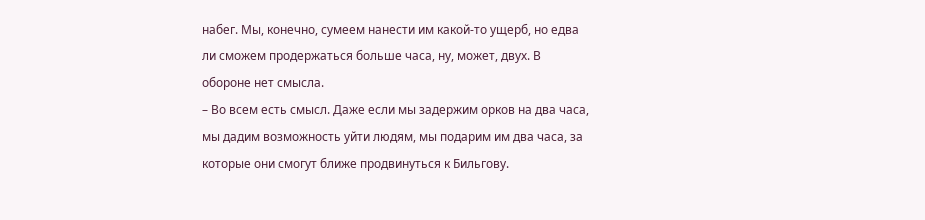набег. Мы, конечно, сумеем нанести им какой-то ущерб, но едва ли сможем продержаться больше часа, ну, может, двух. В обороне нет смысла.
– Во всем есть смысл. Даже если мы задержим орков на два часа, мы дадим возможность уйти людям, мы подарим им два часа, за которые они смогут ближе продвинуться к Бильгову.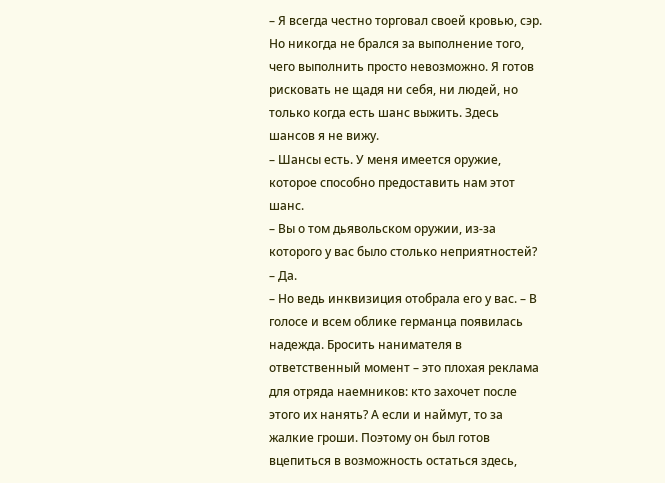– Я всегда честно торговал своей кровью, сэр. Но никогда не брался за выполнение того, чего выполнить просто невозможно. Я готов рисковать не щадя ни себя, ни людей, но только когда есть шанс выжить. Здесь шансов я не вижу.
– Шансы есть. У меня имеется оружие, которое способно предоставить нам этот шанс.
– Вы о том дьявольском оружии, из-за которого у вас было столько неприятностей?
– Да.
– Но ведь инквизиция отобрала его у вас. – В голосе и всем облике германца появилась надежда. Бросить нанимателя в ответственный момент – это плохая реклама для отряда наемников: кто захочет после этого их нанять? А если и наймут, то за жалкие гроши. Поэтому он был готов вцепиться в возможность остаться здесь,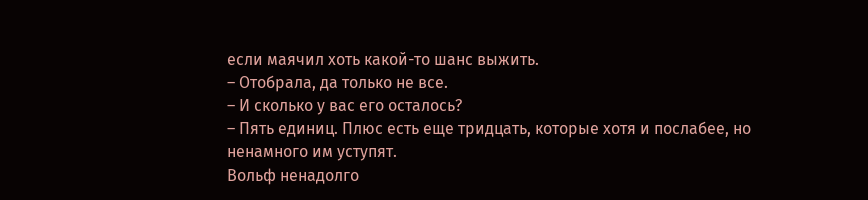если маячил хоть какой-то шанс выжить.
– Отобрала, да только не все.
– И сколько у вас его осталось?
– Пять единиц. Плюс есть еще тридцать, которые хотя и послабее, но ненамного им уступят.
Вольф ненадолго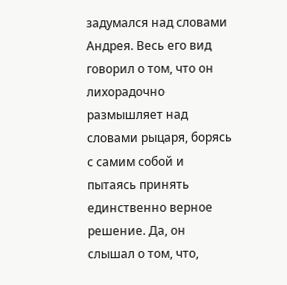задумался над словами Андрея. Весь его вид говорил о том, что он лихорадочно размышляет над словами рыцаря, борясь с самим собой и пытаясь принять единственно верное решение. Да, он слышал о том, что,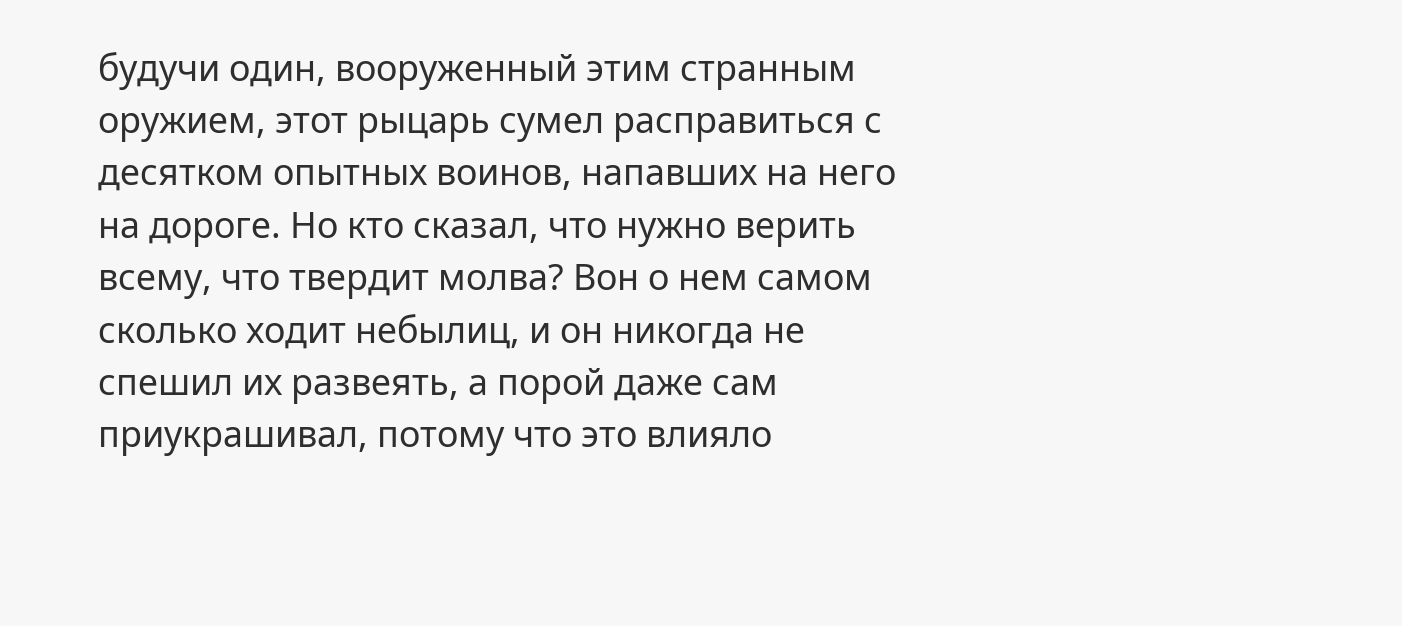будучи один, вооруженный этим странным оружием, этот рыцарь сумел расправиться с десятком опытных воинов, напавших на него на дороге. Но кто сказал, что нужно верить всему, что твердит молва? Вон о нем самом сколько ходит небылиц, и он никогда не спешил их развеять, а порой даже сам приукрашивал, потому что это влияло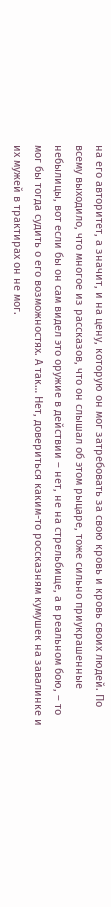на его авторитет, а значит, и на цену, которую он мог затребовать за свою кровь и кровь своих людей. По всему выходило, что многое из рассказов, что он слышал об этом рыцаре, тоже сильно приукрашенные небылицы, вот если бы он сам видел это оружие в действии – нет, не на стрельбище, а в реальном бою, – то мог бы тогда судить о его возможностях. А так… Нет, довериться каким-то россказням кумушек на завалинке и их мужей в трактирах он не мог.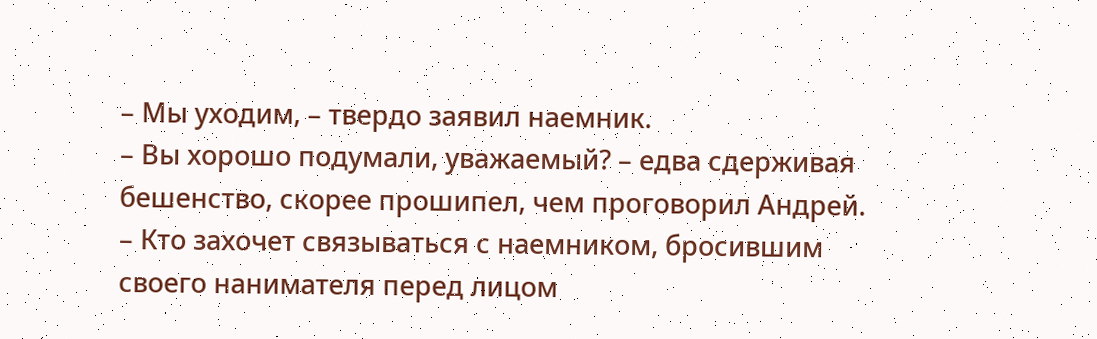– Мы уходим, – твердо заявил наемник.
– Вы хорошо подумали, уважаемый? – едва сдерживая бешенство, скорее прошипел, чем проговорил Андрей. – Кто захочет связываться с наемником, бросившим своего нанимателя перед лицом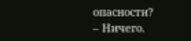опасности?
– Ничего.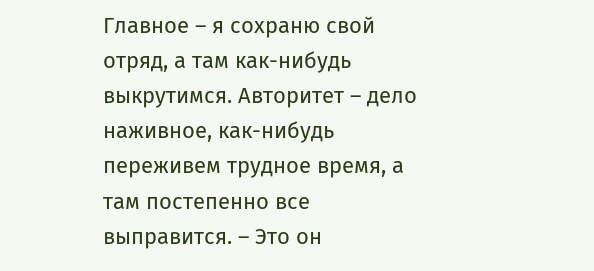Главное – я сохраню свой отряд, а там как-нибудь выкрутимся. Авторитет – дело наживное, как-нибудь переживем трудное время, а там постепенно все выправится. – Это он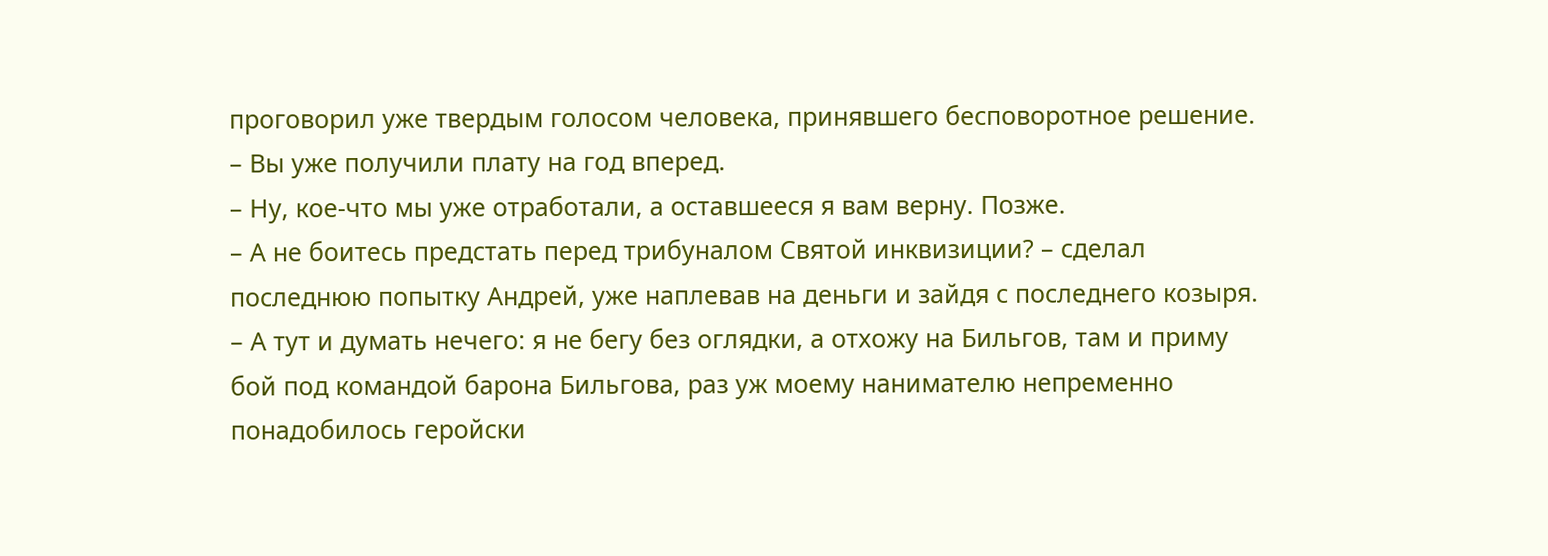проговорил уже твердым голосом человека, принявшего бесповоротное решение.
– Вы уже получили плату на год вперед.
– Ну, кое-что мы уже отработали, а оставшееся я вам верну. Позже.
– А не боитесь предстать перед трибуналом Святой инквизиции? – сделал последнюю попытку Андрей, уже наплевав на деньги и зайдя с последнего козыря.
– А тут и думать нечего: я не бегу без оглядки, а отхожу на Бильгов, там и приму бой под командой барона Бильгова, раз уж моему нанимателю непременно понадобилось геройски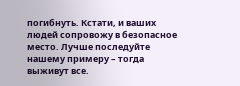погибнуть. Кстати, и ваших людей сопровожу в безопасное место. Лучше последуйте нашему примеру – тогда выживут все.